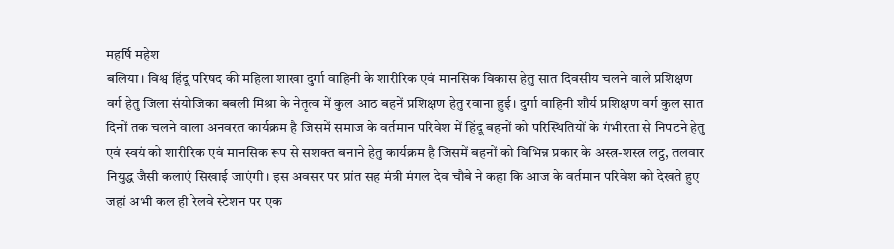महर्षि महेश
बलिया। विश्व हिंदू परिषद की महिला शाखा दुर्गा वाहिनी के शारीरिक एवं मानसिक विकास हेतु सात दिवसीय चलने वाले प्रशिक्षण वर्ग हेतु जिला संयोजिका बबली मिश्रा के नेतृत्व में कुल आठ बहनें प्रशिक्षण हेतु रवाना हुई। दुर्गा वाहिनी शौर्य प्रशिक्षण वर्ग कुल सात दिनों तक चलने वाला अनवरत कार्यक्रम है जिसमें समाज के वर्तमान परिवेश में हिंदू बहनों को परिस्थितियों के गंभीरता से निपटने हेतु एवं स्वयं को शारीरिक एवं मानसिक रूप से सशक्त बनाने हेतु कार्यक्रम है जिसमें बहनों को विभिन्न प्रकार के अस्त्र-शस्त्र लट्ठ, तलवार नियुद्ध जैसी कलाएं सिखाई जाएंगी। इस अवसर पर प्रांत सह मंत्री मंगल देव चौबे ने कहा कि आज के वर्तमान परिवेश को देखते हुए जहां अभी कल ही रेलवे स्टेशन पर एक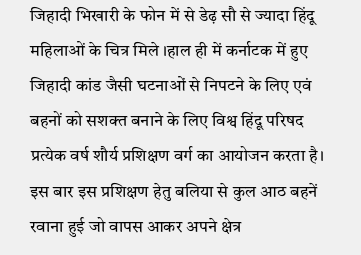जिहादी भिखारी के फोन में से डेढ़ सौ से ज्यादा हिंदू महिलाओं के चित्र मिले ।हाल ही में कर्नाटक में हुए जिहादी कांड जैसी घटनाओं से निपटने के लिए एवं बहनों को सशक्त बनाने के लिए विश्व हिंदू परिषद प्रत्येक वर्ष शौर्य प्रशिक्षण वर्ग का आयोजन करता है। इस बार इस प्रशिक्षण हेतु बलिया से कुल आठ बहनें रवाना हुई जो वापस आकर अपने क्षेत्र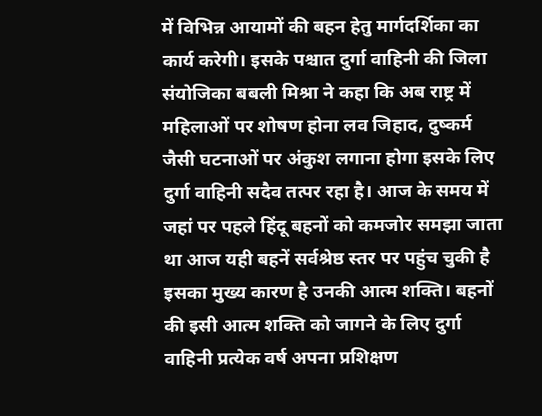में विभिन्न आयामों की बहन हेतु मार्गदर्शिका का कार्य करेगी। इसके पश्चात दुर्गा वाहिनी की जिला संयोजिका बबली मिश्रा ने कहा कि अब राष्ट्र में महिलाओं पर शोषण होना लव जिहाद, दुष्कर्म जैसी घटनाओं पर अंकुश लगाना होगा इसके लिए दुर्गा वाहिनी सदैव तत्पर रहा है। आज के समय में जहां पर पहले हिंदू बहनों को कमजोर समझा जाता था आज यही बहनें सर्वश्रेष्ठ स्तर पर पहुंच चुकी है इसका मुख्य कारण है उनकी आत्म शक्ति। बहनों की इसी आत्म शक्ति को जागने के लिए दुर्गा वाहिनी प्रत्येक वर्ष अपना प्रशिक्षण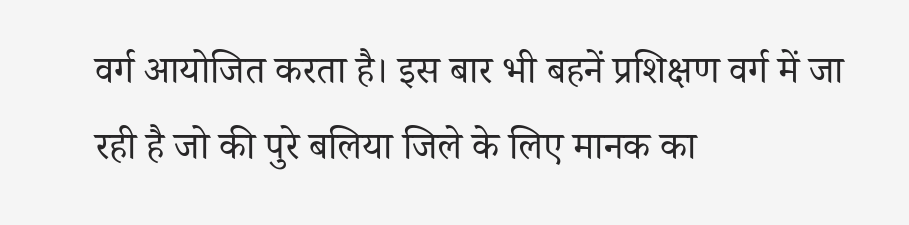वर्ग आयोजित करता है। इस बार भी बहनें प्रशिक्षण वर्ग में जा रही है जो की पुरे बलिया जिले के लिए मानक का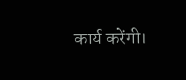कार्य करेंगी।